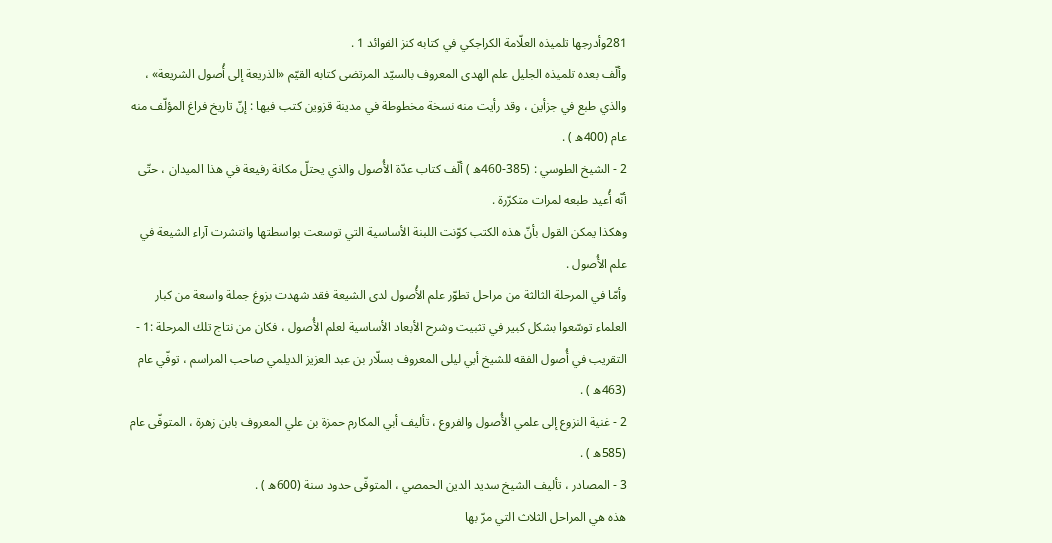281وأدرجها تلميذه العلّامة الكراجكي في كتابه كنز الفوائد 1 .
وألّف بعده تلميذه الجليل علم الهدى المعروف بالسيّد المرتضى كتابه القيّم «الذريعة إلى أُصول الشريعة» ، والذي طبع في جزأين ، وقد رأيت منه نسخة مخطوطة في مدينة قزوين كتب فيها : إنّ تاريخ فراغ المؤلّف منه عام (400ه ) .
2 - الشيخ الطوسي : (385-460ه ) ألّف كتاب عدّة الأُصول والذي يحتلّ مكانة رفيعة في هذا الميدان ، حتّى أنّه أُعيد طبعه لمرات متكرّرة .
وهكذا يمكن القول بأنّ هذه الكتب كوّنت اللبنة الأساسية التي توسعت بواسطتها وانتشرت آراء الشيعة في علم الأُصول .
وأمّا في المرحلة الثالثة من مراحل تطوّر علم الأُصول لدى الشيعة فقد شهدت بزوغ جملة واسعة من كبار العلماء توسّعوا بشكل كبير في تثبيت وشرح الأبعاد الأساسية لعلم الأُصول ، فكان من نتاج تلك المرحلة :1 - التقريب في أُصول الفقه للشيخ أبي ليلى المعروف بسلّار بن عبد العزيز الديلمي صاحب المراسم ، توفّي عام (463ه ) .
2 - غنية النزوع إلى علمي الأُصول والفروع ، تأليف أبي المكارم حمزة بن علي المعروف بابن زهرة ، المتوفّى عام (585ه ) .
3 - المصادر ، تأليف الشيخ سديد الدين الحمصي ، المتوفّى حدود سنة (600ه ) .
هذه هي المراحل الثلاث التي مرّ بها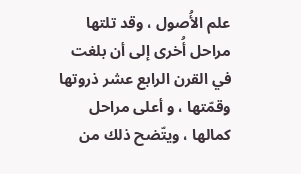علم الأُصول ، وقد تلتها مراحل أُخرى إلى أن بلغت في القرن الرابع عشر ذروتها وقمّتها ، و أعلى مراحل كمالها ، ويتّضح ذلك من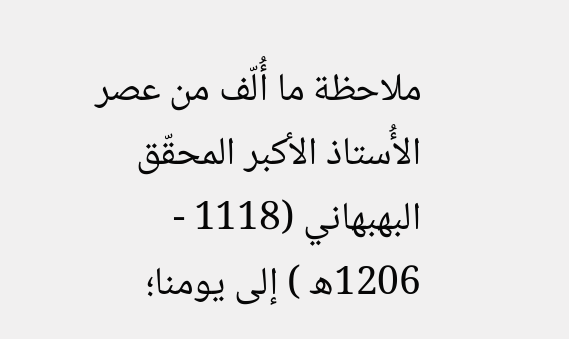ملاحظة ما أُلّف من عصر الأُستاذ الأكبر المحقّق البهبهاني (1118 - 1206ه ) إلى يومنا؛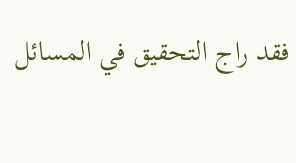فقد راج التحقيق في المسائل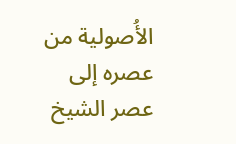الأُصولية من عصره إلى عصر الشيخ